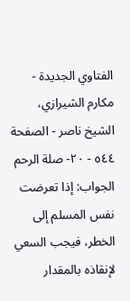الفتاوي الجديدة - مكارم الشيرازي، الشيخ ناصر - الصفحة ٥٤٤ - ٢٠- صلة الرحم
الجواب: إذا تعرضت نفس المسلم إلى الخطر، فيجب السعي لإنقاذه بالمقدار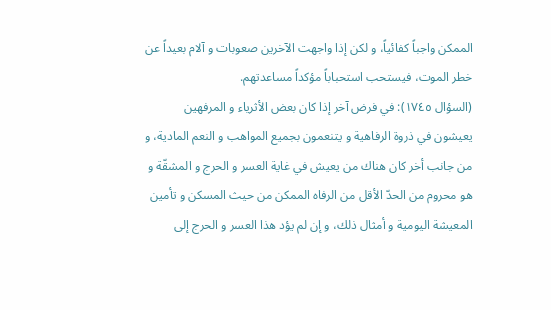الممكن واجباً كفائياً، و لكن إذا واجهت الآخرين صعوبات و آلام بعيداً عن خطر الموت، فيستحب استحباباً مؤكداً مساعدتهم.
(السؤال ١٧٤٥): في فرض آخر إذا كان بعض الأثرياء و المرفهين يعيشون في ذروة الرفاهية و يتنعمون بجميع المواهب و النعم المادية، و من جانب أخر كان هناك من يعيش في غاية العسر و الحرج و المشقّة و هو محروم من الحدّ الأقل من الرفاه الممكن من حيث المسكن و تأمين المعيشة اليومية و أمثال ذلك، و إن لم يؤد هذا العسر و الحرج إلى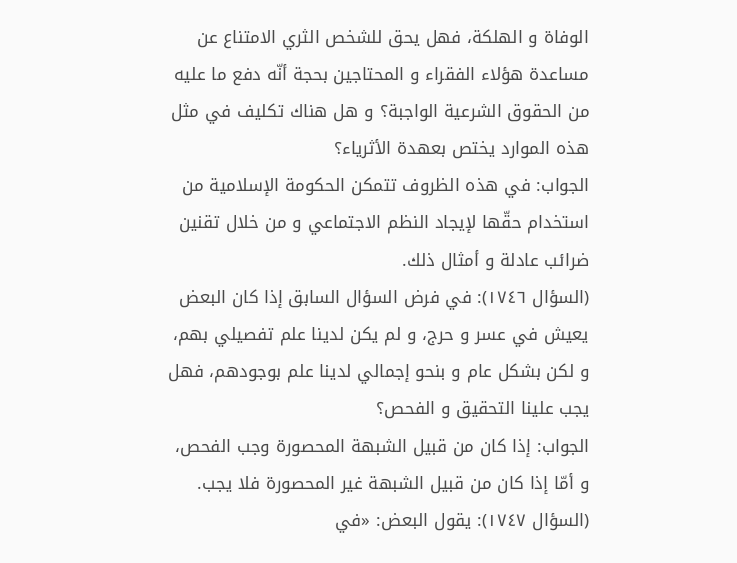الوفاة و الهلكة، فهل يحق للشخص الثري الامتناع عن مساعدة هؤلاء الفقراء و المحتاجين بحجة أنّه دفع ما عليه من الحقوق الشرعية الواجبة؟ و هل هناك تكليف في مثل هذه الموارد يختص بعهدة الأثرياء؟
الجواب: في هذه الظروف تتمكن الحكومة الإسلامية من استخدام حقّها لإيجاد النظم الاجتماعي و من خلال تقنين ضرائب عادلة و أمثال ذلك.
(السؤال ١٧٤٦): في فرض السؤال السابق إذا كان البعض يعيش في عسر و حرج، و لم يكن لدينا علم تفصيلي بهم، و لكن بشكل عام و بنحو إجمالي لدينا علم بوجودهم، فهل يجب علينا التحقيق و الفحص؟
الجواب: إذا كان من قبيل الشبهة المحصورة وجب الفحص، و أمّا إذا كان من قبيل الشبهة غير المحصورة فلا يجب.
(السؤال ١٧٤٧): يقول البعض: «في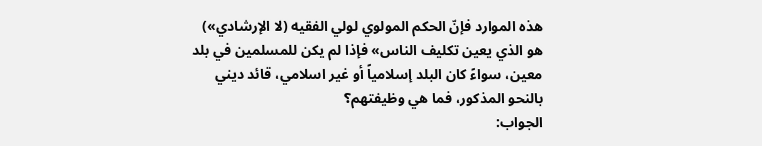هذه الموارد فإنّ الحكم المولوي لولي الفقيه (لا الإرشادي») هو الذي يعين تكليف الناس» فإذا لم يكن للمسلمين في بلد معين، سواءً كان البلد إسلامياً أو غير اسلامي، قائد ديني بالنحو المذكور، فما هي وظيفتهم؟
الجواب: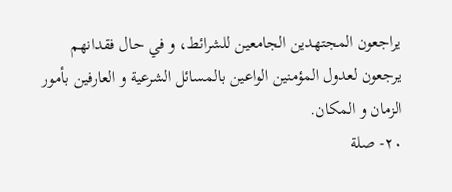يراجعون المجتهدين الجامعين للشرائط، و في حال فقدانهم يرجعون لعدول المؤمنين الواعين بالمسائل الشرعية و العارفين بأمور الزمان و المكان.
٢٠- صلة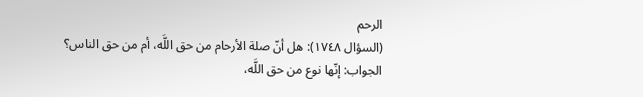الرحم
(السؤال ١٧٤٨): هل أنّ صلة الأرحام من حق اللَّه، أم من حق الناس؟
الجواب: إنّها نوع من حق اللَّه،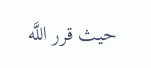حيث قرر اللَّه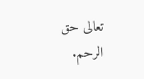تعالى حق الرحم.